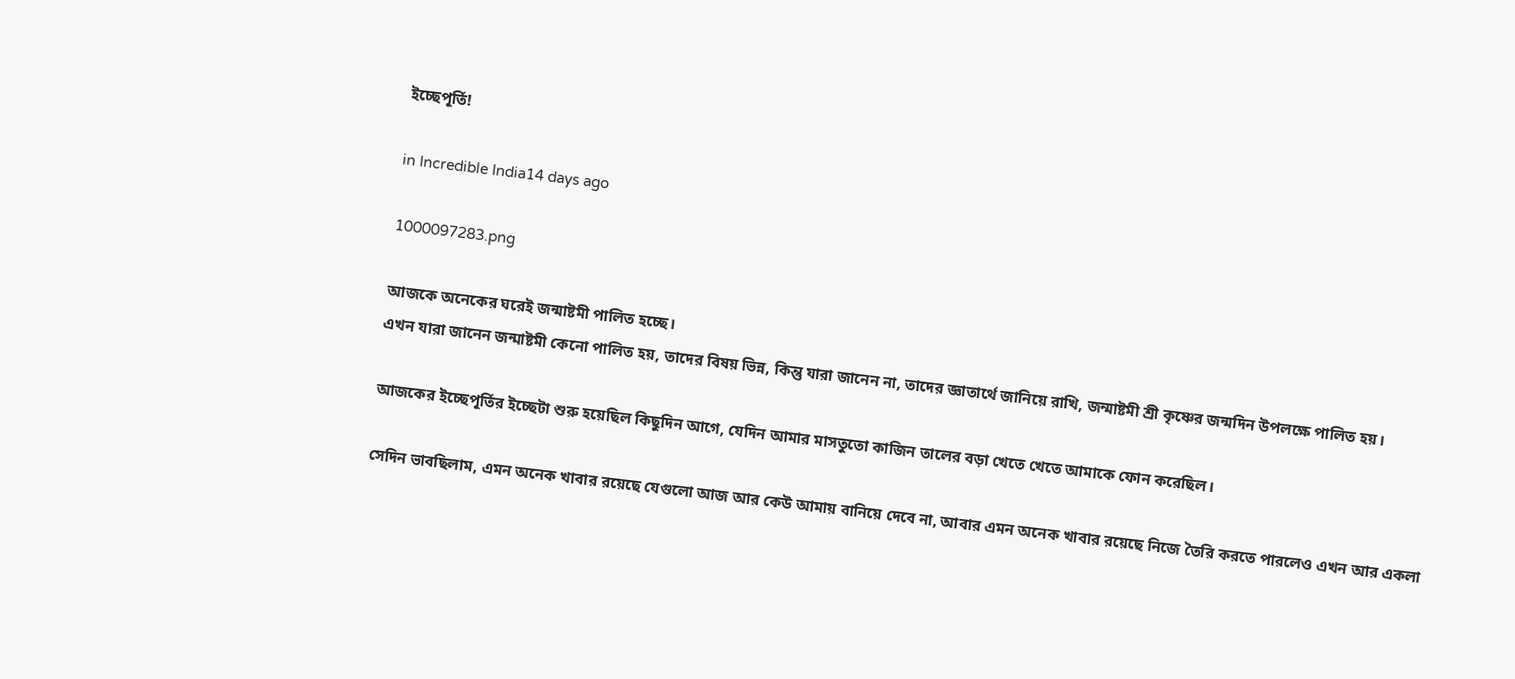ইচ্ছেপূর্তি!

in Incredible India14 days ago

1000097283.png

আজকে অনেকের ঘরেই জন্মাষ্টমী পালিত হচ্ছে।
এখন যারা জানেন জন্মাষ্টমী কেনো পালিত হয়, তাদের বিষয় ভিন্ন, কিন্তু যারা জানেন না, তাদের জ্ঞাতার্থে জানিয়ে রাখি, জন্মাষ্টমী শ্রী কৃষ্ণের জন্মদিন উপলক্ষে পালিত হয়।

আজকের ইচ্ছেপূর্তির ইচ্ছেটা শুরু হয়েছিল কিছুদিন আগে, যেদিন আমার মাসতুতো কাজিন তালের বড়া খেতে খেতে আমাকে ফোন করেছিল।

সেদিন ভাবছিলাম, এমন অনেক খাবার রয়েছে যেগুলো আজ আর কেউ আমায় বানিয়ে দেবে না, আবার এমন অনেক খাবার রয়েছে নিজে তৈরি করতে পারলেও এখন আর একলা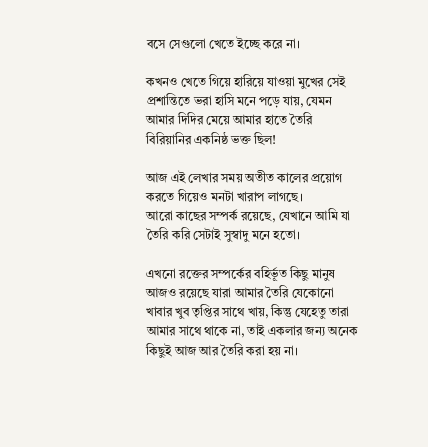বসে সেগুলো খেতে ইচ্ছে করে না।

কখনও খেতে গিয়ে হারিয়ে যাওয়া মুখের সেই প্রশান্তিতে ভরা হাসি মনে পড়ে যায়, যেমন আমার দিদির মেয়ে আমার হাতে তৈরি বিরিয়ানির একনিষ্ঠ ভক্ত ছিল!

আজ এই লেখার সময় অতীত কালের প্রয়োগ করতে গিয়েও মনটা খারাপ লাগছে।
আরো কাছের সম্পর্ক রয়েছে, যেখানে আমি যা তৈরি করি সেটাই সুস্বাদু মনে হতো।

এখনো রক্তের সম্পর্কের বহির্ভূত কিছু মানুষ আজও রয়েছে যারা আমার তৈরি যেকোনো খাবার খুব তৃপ্তির সাথে খায়, কিন্তু যেহেতু তারা আমার সাথে থাকে না, তাই একলার জন্য অনেক কিছুই আজ আর তৈরি করা হয় না।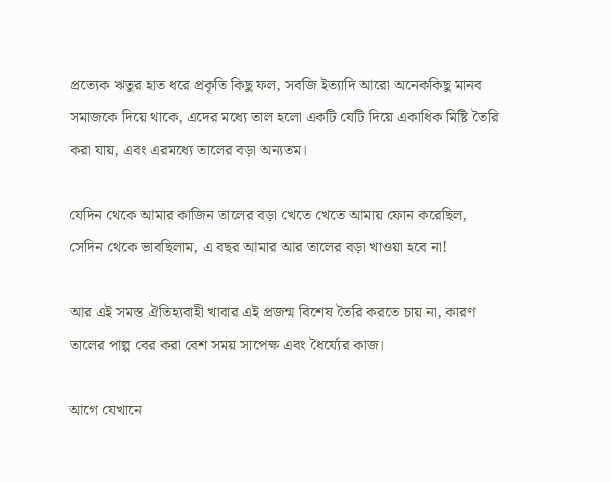প্রত্যেক ঋতুর হাত ধরে প্রকৃতি কিছু ফল, সবজি ইত্যাদি আরো অনেককিছু মানব সমাজকে দিয়ে থাকে, এদের মধ্যে তাল হলো একটি যেটি দিয়ে একাধিক মিষ্টি তৈরি করা যায়, এবং এরমধ্যে তালের বড়া অন্যতম।

যেদিন থেকে আমার কাজিন তালের বড়া খেতে খেতে আমায় ফোন করেছিল, সেদিন থেকে ভাবছিলাম, এ বছর আমার আর তালের বড়া খাওয়া হবে না!

আর এই সমস্ত ঐতিহ্যবাহী খাবার এই প্রজন্ম বিশেষ তৈরি করতে চায় না, কারণ তালের পাল্প বের করা বেশ সময় সাপেক্ষ এবং ধৈর্য্যের কাজ।

আগে যেখানে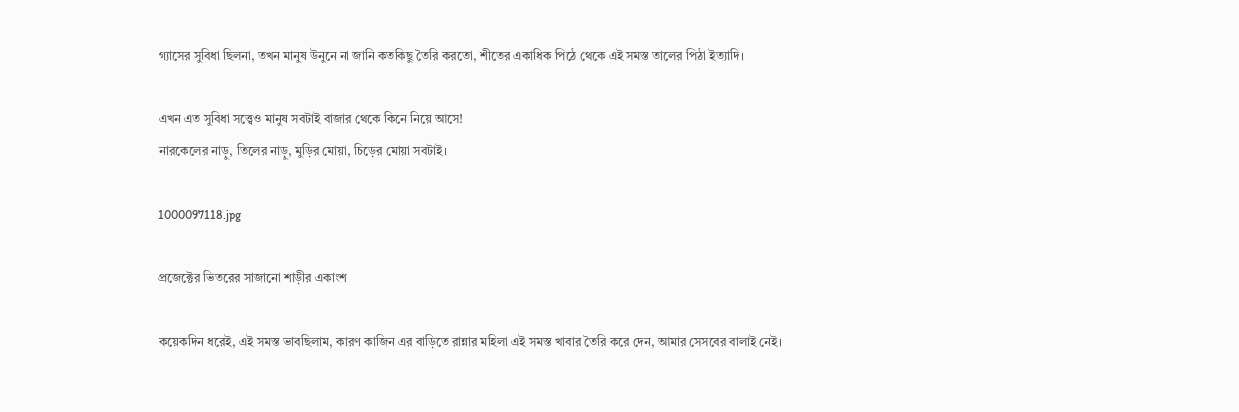গ্যাসের সুবিধা ছিলনা, তখন মানুষ উনুনে না জানি কতকিছু তৈরি করতো, শীতের একাধিক পিঠে থেকে এই সমস্ত তালের পিঠা ইত্যাদি।

এখন এত সুবিধা সত্ত্বেও মানুষ সবটাই বাজার থেকে কিনে নিয়ে আসে!
নারকেলের নাড়ু, তিলের নাড়ু, মুড়ির মোয়া, চিড়ের মোয়া সবটাই।

1000097118.jpg

প্রজেক্টের ভিতরের সাজানো শাড়ীর একাংশ

কয়েকদিন ধরেই, এই সমস্ত ভাবছিলাম, কারণ কাজিন এর বাড়িতে রান্নার মহিলা এই সমস্ত খাবার তৈরি করে দেন, আমার সেসবের বালাই নেই।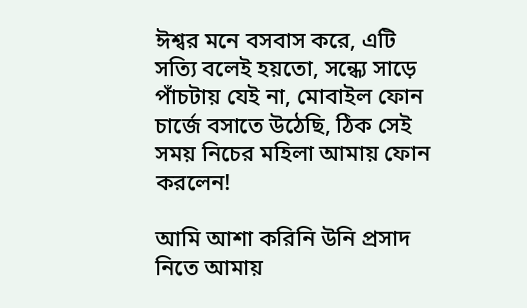ঈশ্বর মনে বসবাস করে, এটি সত্যি বলেই হয়তো, সন্ধ্যে সাড়ে পাঁচটায় যেই না, মোবাইল ফোন চার্জে বসাতে উঠেছি, ঠিক সেই সময় নিচের মহিলা আমায় ফোন করলেন!

আমি আশা করিনি উনি প্রসাদ নিতে আমায়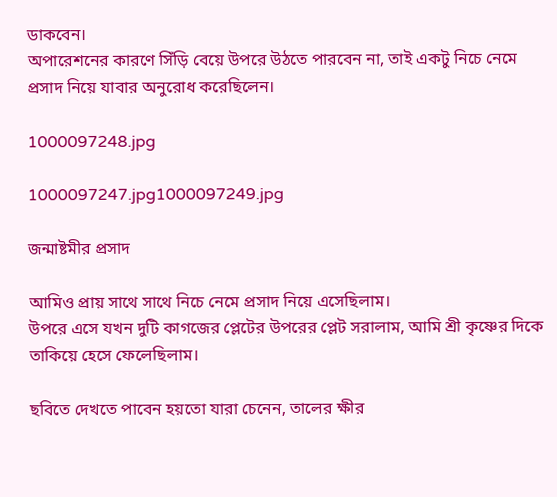ডাকবেন।
অপারেশনের কারণে সিঁড়ি বেয়ে উপরে উঠতে পারবেন না, তাই একটু নিচে নেমে প্রসাদ নিয়ে যাবার অনুরোধ করেছিলেন।

1000097248.jpg

1000097247.jpg1000097249.jpg

জন্মাষ্টমীর প্রসাদ

আমিও প্রায় সাথে সাথে নিচে নেমে প্রসাদ নিয়ে এসেছিলাম।
উপরে এসে যখন দুটি কাগজের প্লেটের উপরের প্লেট সরালাম, আমি শ্রী কৃষ্ণের দিকে তাকিয়ে হেসে ফেলেছিলাম।

ছবিতে দেখতে পাবেন হয়তো যারা চেনেন, তালের ক্ষীর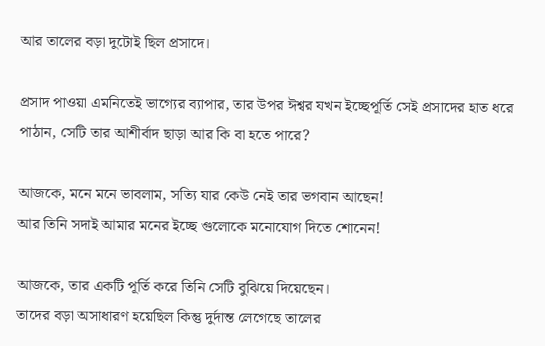আর তালের বড়া দুটোই ছিল প্রসাদে।

প্রসাদ পাওয়া এমনিতেই ভাগ্যের ব্যাপার, তার উপর ঈশ্বর যখন ইচ্ছেপূর্তি সেই প্রসাদের হাত ধরে পাঠান, সেটি তার আশীর্বাদ ছাড়া আর কি বা হতে পারে?

আজকে, মনে মনে ভাবলাম, সত্যি যার কেউ নেই তার ভগবান আছেন!
আর তিনি সদাই আমার মনের ইচ্ছে গুলোকে মনোযোগ দিতে শোনেন!

আজকে, তার একটি পূর্তি করে তিনি সেটি বুঝিয়ে দিয়েছেন।
তাদের বড়া অসাধারণ হয়েছিল কিন্তু দুর্দান্ত লেগেছে তালের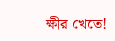ক্ষীর খেতে!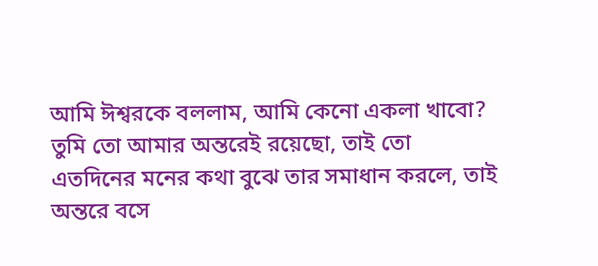আমি ঈশ্বরকে বললাম, আমি কেনো একলা খাবো? তুমি তো আমার অন্তরেই রয়েছো, তাই তো এতদিনের মনের কথা বুঝে তার সমাধান করলে, তাই অন্তরে বসে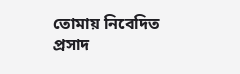তোমায় নিবেদিত প্রসাদ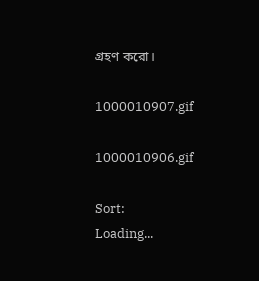গ্রহণ করো।

1000010907.gif

1000010906.gif

Sort:
Loading...